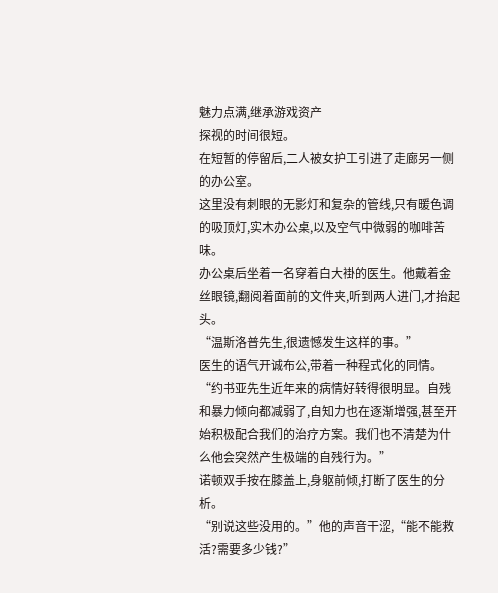魅力点满,继承游戏资产
探视的时间很短。
在短暂的停留后,二人被女护工引进了走廊另一侧的办公室。
这里没有刺眼的无影灯和复杂的管线,只有暖色调的吸顶灯,实木办公桌,以及空气中微弱的咖啡苦味。
办公桌后坐着一名穿着白大褂的医生。他戴着金丝眼镜,翻阅着面前的文件夹,听到两人进门,才抬起头。
“温斯洛普先生,很遗憾发生这样的事。”
医生的语气开诚布公,带着一种程式化的同情。
“约书亚先生近年来的病情好转得很明显。自残和暴力倾向都减弱了,自知力也在逐渐增强,甚至开始积极配合我们的治疗方案。我们也不清楚为什么他会突然产生极端的自残行为。”
诺顿双手按在膝盖上,身躯前倾,打断了医生的分析。
“别说这些没用的。”他的声音干涩,“能不能救活?需要多少钱?”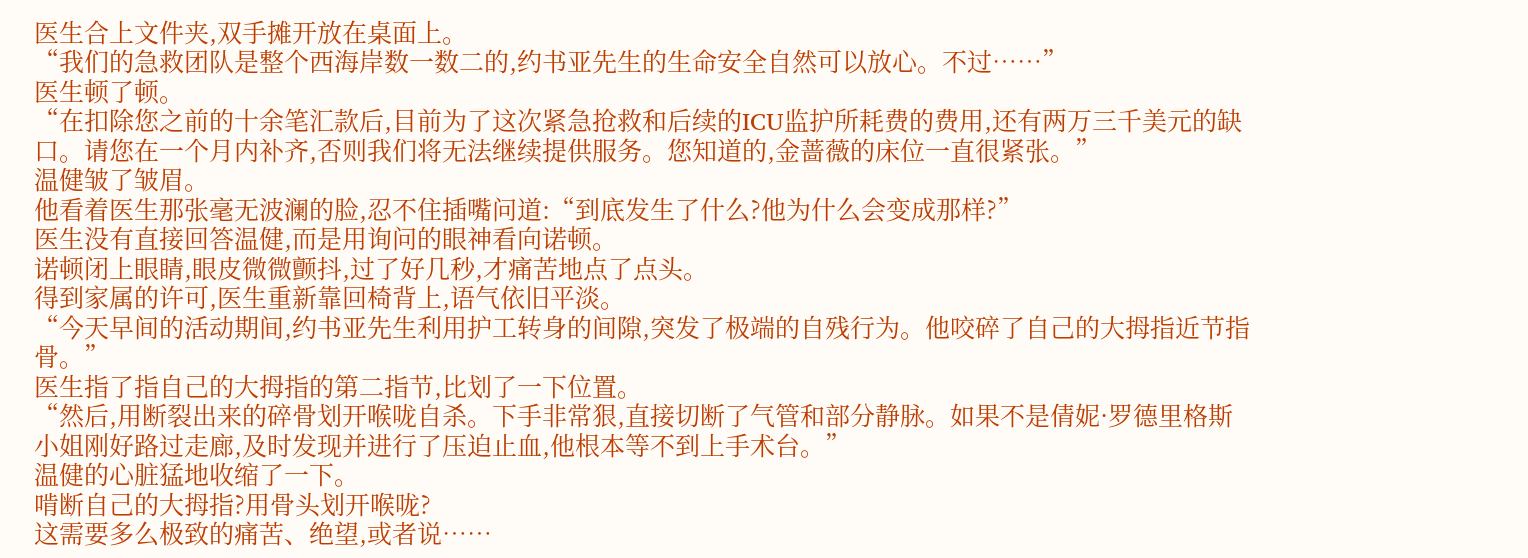医生合上文件夹,双手摊开放在桌面上。
“我们的急救团队是整个西海岸数一数二的,约书亚先生的生命安全自然可以放心。不过……”
医生顿了顿。
“在扣除您之前的十余笔汇款后,目前为了这次紧急抢救和后续的ICU监护所耗费的费用,还有两万三千美元的缺口。请您在一个月内补齐,否则我们将无法继续提供服务。您知道的,金蔷薇的床位一直很紧张。”
温健皱了皱眉。
他看着医生那张毫无波澜的脸,忍不住插嘴问道:“到底发生了什么?他为什么会变成那样?”
医生没有直接回答温健,而是用询问的眼神看向诺顿。
诺顿闭上眼睛,眼皮微微颤抖,过了好几秒,才痛苦地点了点头。
得到家属的许可,医生重新靠回椅背上,语气依旧平淡。
“今天早间的活动期间,约书亚先生利用护工转身的间隙,突发了极端的自残行为。他咬碎了自己的大拇指近节指骨。”
医生指了指自己的大拇指的第二指节,比划了一下位置。
“然后,用断裂出来的碎骨划开喉咙自杀。下手非常狠,直接切断了气管和部分静脉。如果不是倩妮·罗德里格斯小姐刚好路过走廊,及时发现并进行了压迫止血,他根本等不到上手术台。”
温健的心脏猛地收缩了一下。
啃断自己的大拇指?用骨头划开喉咙?
这需要多么极致的痛苦、绝望,或者说……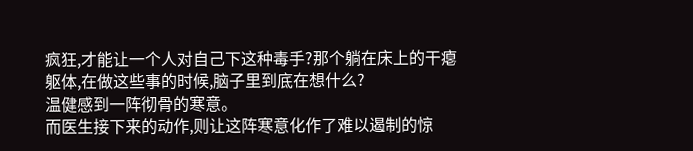疯狂,才能让一个人对自己下这种毒手?那个躺在床上的干瘪躯体,在做这些事的时候,脑子里到底在想什么?
温健感到一阵彻骨的寒意。
而医生接下来的动作,则让这阵寒意化作了难以遏制的惊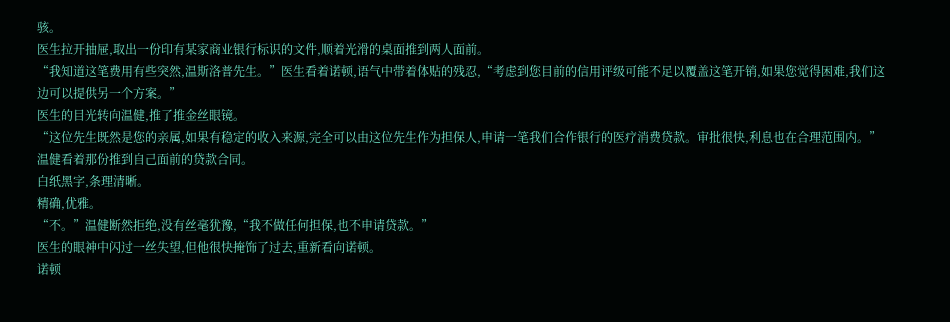骇。
医生拉开抽屉,取出一份印有某家商业银行标识的文件,顺着光滑的桌面推到两人面前。
“我知道这笔费用有些突然,温斯洛普先生。”医生看着诺顿,语气中带着体贴的残忍,“考虑到您目前的信用评级可能不足以覆盖这笔开销,如果您觉得困难,我们这边可以提供另一个方案。”
医生的目光转向温健,推了推金丝眼镜。
“这位先生既然是您的亲属,如果有稳定的收入来源,完全可以由这位先生作为担保人,申请一笔我们合作银行的医疗消费贷款。审批很快,利息也在合理范围内。”
温健看着那份推到自己面前的贷款合同。
白纸黑字,条理清晰。
精确,优雅。
“不。”温健断然拒绝,没有丝毫犹豫,“我不做任何担保,也不申请贷款。”
医生的眼神中闪过一丝失望,但他很快掩饰了过去,重新看向诺顿。
诺顿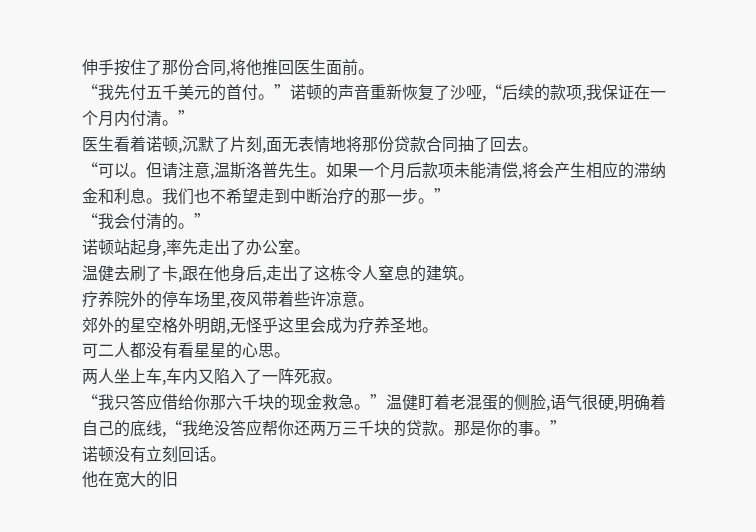伸手按住了那份合同,将他推回医生面前。
“我先付五千美元的首付。”诺顿的声音重新恢复了沙哑,“后续的款项,我保证在一个月内付清。”
医生看着诺顿,沉默了片刻,面无表情地将那份贷款合同抽了回去。
“可以。但请注意,温斯洛普先生。如果一个月后款项未能清偿,将会产生相应的滞纳金和利息。我们也不希望走到中断治疗的那一步。”
“我会付清的。”
诺顿站起身,率先走出了办公室。
温健去刷了卡,跟在他身后,走出了这栋令人窒息的建筑。
疗养院外的停车场里,夜风带着些许凉意。
郊外的星空格外明朗,无怪乎这里会成为疗养圣地。
可二人都没有看星星的心思。
两人坐上车,车内又陷入了一阵死寂。
“我只答应借给你那六千块的现金救急。”温健盯着老混蛋的侧脸,语气很硬,明确着自己的底线,“我绝没答应帮你还两万三千块的贷款。那是你的事。”
诺顿没有立刻回话。
他在宽大的旧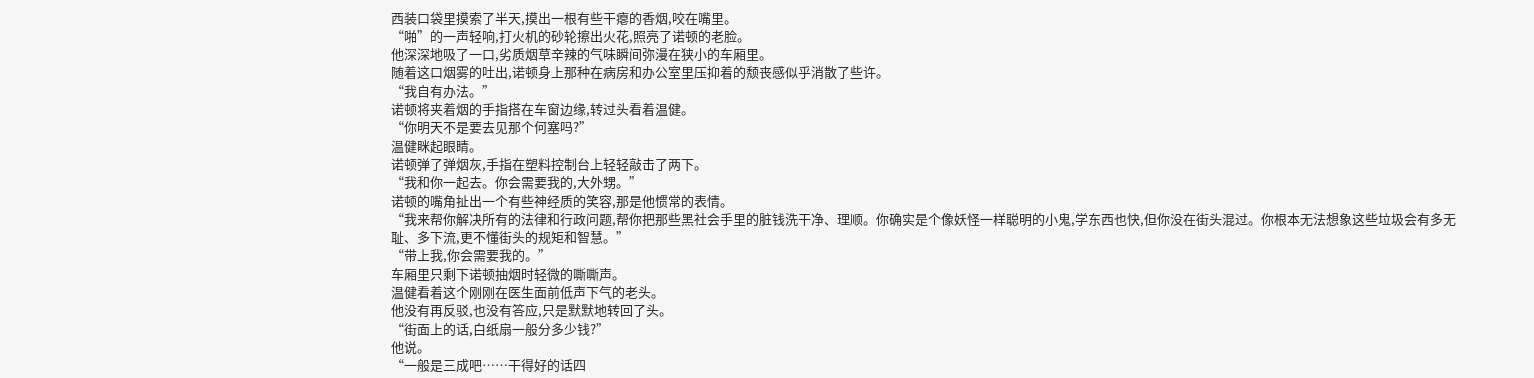西装口袋里摸索了半天,摸出一根有些干瘪的香烟,咬在嘴里。
“啪”的一声轻响,打火机的砂轮擦出火花,照亮了诺顿的老脸。
他深深地吸了一口,劣质烟草辛辣的气味瞬间弥漫在狭小的车厢里。
随着这口烟雾的吐出,诺顿身上那种在病房和办公室里压抑着的颓丧感似乎消散了些许。
“我自有办法。”
诺顿将夹着烟的手指搭在车窗边缘,转过头看着温健。
“你明天不是要去见那个何塞吗?”
温健眯起眼睛。
诺顿弹了弹烟灰,手指在塑料控制台上轻轻敲击了两下。
“我和你一起去。你会需要我的,大外甥。”
诺顿的嘴角扯出一个有些神经质的笑容,那是他惯常的表情。
“我来帮你解决所有的法律和行政问题,帮你把那些黑社会手里的脏钱洗干净、理顺。你确实是个像妖怪一样聪明的小鬼,学东西也快,但你没在街头混过。你根本无法想象这些垃圾会有多无耻、多下流,更不懂街头的规矩和智慧。”
“带上我,你会需要我的。”
车厢里只剩下诺顿抽烟时轻微的嘶嘶声。
温健看着这个刚刚在医生面前低声下气的老头。
他没有再反驳,也没有答应,只是默默地转回了头。
“街面上的话,白纸扇一般分多少钱?”
他说。
“一般是三成吧……干得好的话四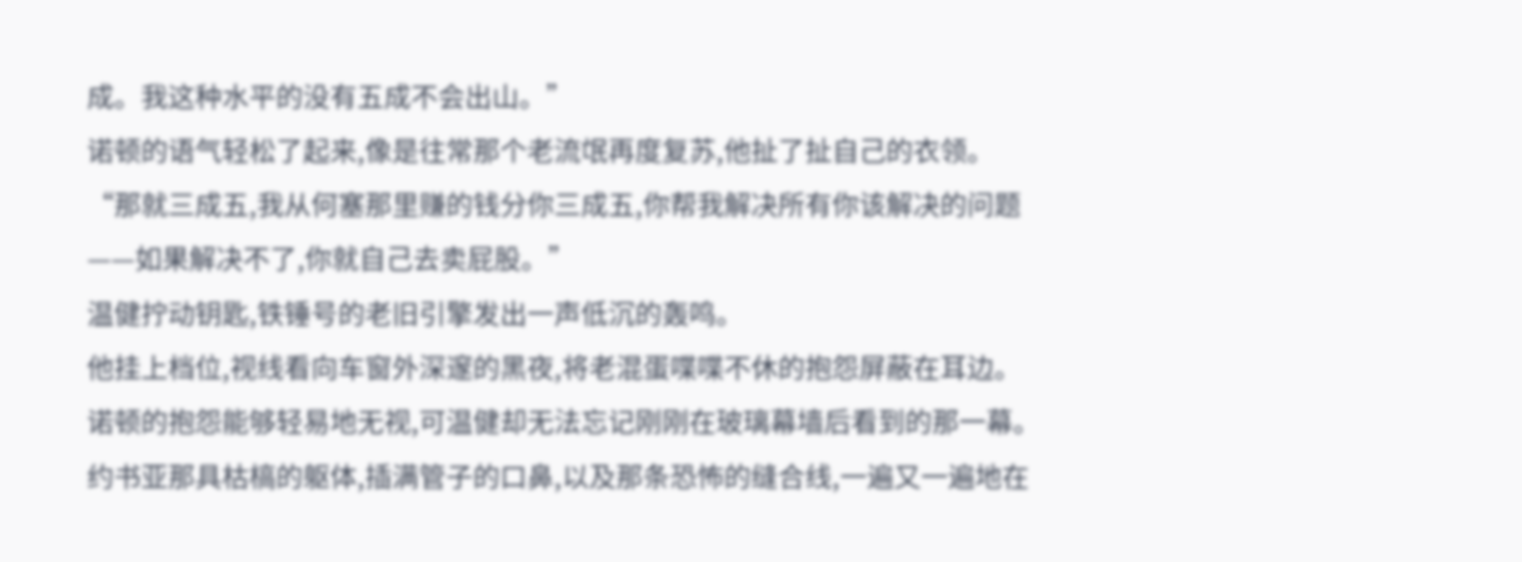成。我这种水平的没有五成不会出山。”
诺顿的语气轻松了起来,像是往常那个老流氓再度复苏,他扯了扯自己的衣领。
“那就三成五,我从何塞那里赚的钱分你三成五,你帮我解决所有你该解决的问题——如果解决不了,你就自己去卖屁股。”
温健拧动钥匙,铁锤号的老旧引擎发出一声低沉的轰鸣。
他挂上档位,视线看向车窗外深邃的黑夜,将老混蛋喋喋不休的抱怨屏蔽在耳边。
诺顿的抱怨能够轻易地无视,可温健却无法忘记刚刚在玻璃幕墙后看到的那一幕。
约书亚那具枯槁的躯体,插满管子的口鼻,以及那条恐怖的缝合线,一遍又一遍地在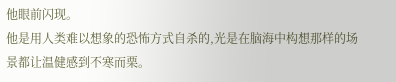他眼前闪现。
他是用人类难以想象的恐怖方式自杀的,光是在脑海中构想那样的场景都让温健感到不寒而栗。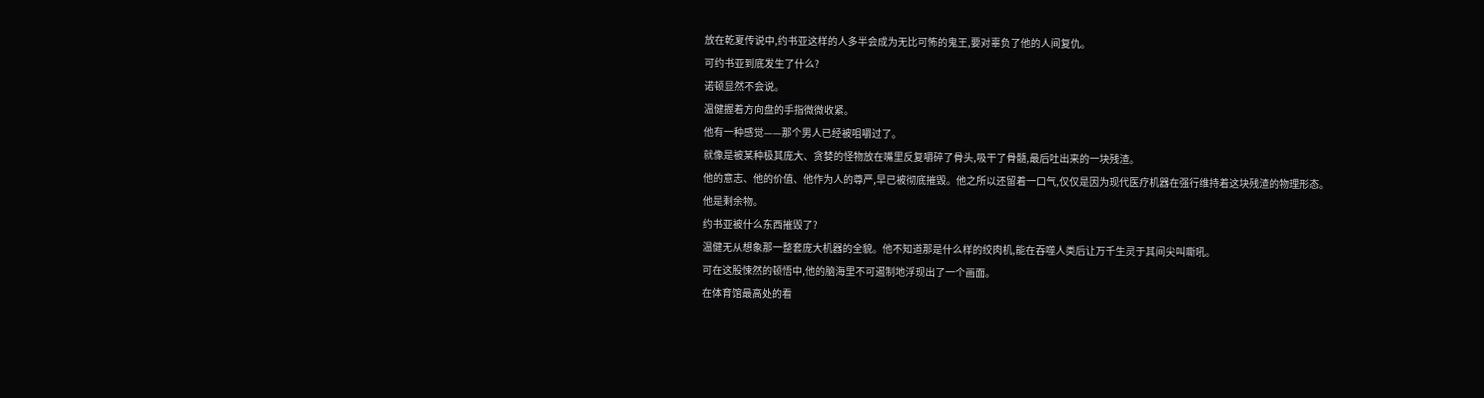放在乾夏传说中,约书亚这样的人多半会成为无比可怖的鬼王,要对辜负了他的人间复仇。
可约书亚到底发生了什么?
诺顿显然不会说。
温健握着方向盘的手指微微收紧。
他有一种感觉——那个男人已经被咀嚼过了。
就像是被某种极其庞大、贪婪的怪物放在嘴里反复嚼碎了骨头,吸干了骨髓,最后吐出来的一块残渣。
他的意志、他的价值、他作为人的尊严,早已被彻底摧毁。他之所以还留着一口气,仅仅是因为现代医疗机器在强行维持着这块残渣的物理形态。
他是剩余物。
约书亚被什么东西摧毁了?
温健无从想象那一整套庞大机器的全貌。他不知道那是什么样的绞肉机,能在吞噬人类后让万千生灵于其间尖叫嘶吼。
可在这股悚然的顿悟中,他的脑海里不可遏制地浮现出了一个画面。
在体育馆最高处的看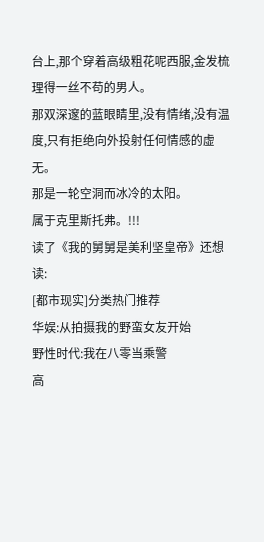台上,那个穿着高级粗花呢西服,金发梳理得一丝不苟的男人。
那双深邃的蓝眼睛里,没有情绪,没有温度,只有拒绝向外投射任何情感的虚无。
那是一轮空洞而冰冷的太阳。
属于克里斯托弗。!!!
读了《我的舅舅是美利坚皇帝》还想读:
[都市现实]分类热门推荐
华娱:从拍摄我的野蛮女友开始
野性时代:我在八零当乘警
高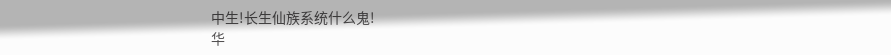中生!长生仙族系统什么鬼!
华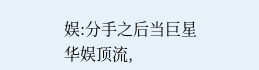娱:分手之后当巨星
华娱顶流,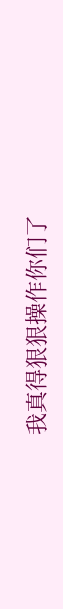我真得狠狠操作你们了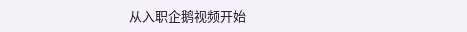从入职企鹅视频开始